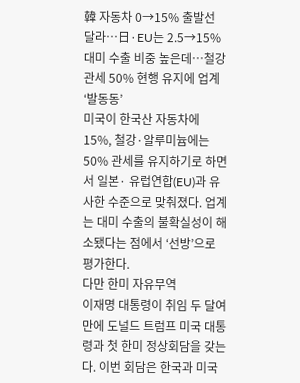韓 자동차 0→15% 출발선 달라…日·EU는 2.5→15%대미 수출 비중 높은데…철강 관세 50% 현행 유지에 업계 ‘발동동’
미국이 한국산 자동차에 15%, 철강·알루미늄에는 50% 관세를 유지하기로 하면서 일본· 유럽연합(EU)과 유사한 수준으로 맞춰졌다. 업계는 대미 수출의 불확실성이 해소됐다는 점에서 ‘선방’으로 평가한다.
다만 한미 자유무역
이재명 대통령이 취임 두 달여 만에 도널드 트럼프 미국 대통령과 첫 한미 정상회담을 갖는다. 이번 회담은 한국과 미국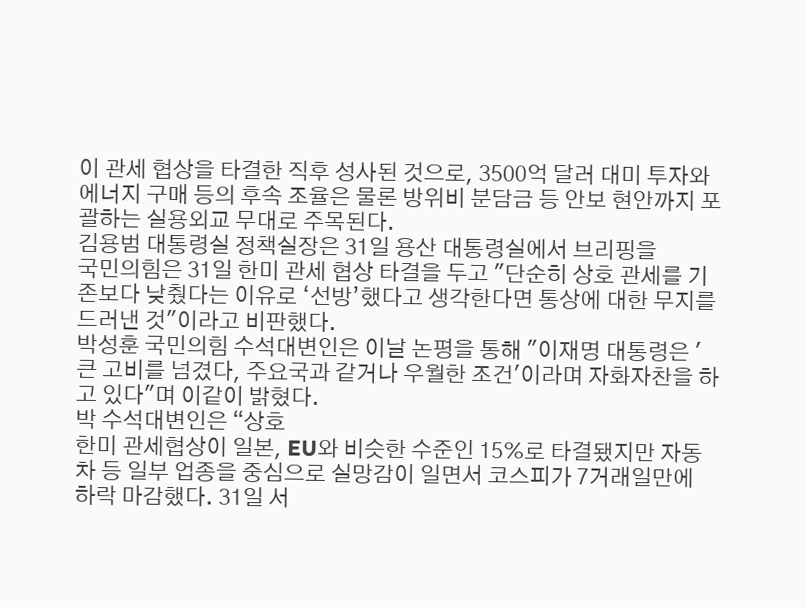이 관세 협상을 타결한 직후 성사된 것으로, 3500억 달러 대미 투자와 에너지 구매 등의 후속 조율은 물론 방위비 분담금 등 안보 현안까지 포괄하는 실용외교 무대로 주목된다.
김용범 대통령실 정책실장은 31일 용산 대통령실에서 브리핑을
국민의힘은 31일 한미 관세 협상 타결을 두고 "단순히 상호 관세를 기존보다 낮췄다는 이유로 ‘선방’했다고 생각한다면 통상에 대한 무지를 드러낸 것"이라고 비판했다.
박성훈 국민의힘 수석대변인은 이날 논평을 통해 "이재명 대통령은 '큰 고비를 넘겼다, 주요국과 같거나 우월한 조건'이라며 자화자찬을 하고 있다"며 이같이 밝혔다.
박 수석대변인은 “상호
한미 관세협상이 일본, EU와 비슷한 수준인 15%로 타결됐지만 자동차 등 일부 업종을 중심으로 실망감이 일면서 코스피가 7거래일만에 하락 마감했다. 31일 서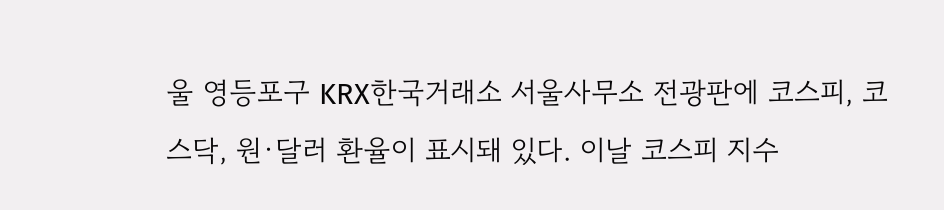울 영등포구 KRX한국거래소 서울사무소 전광판에 코스피, 코스닥, 원·달러 환율이 표시돼 있다. 이날 코스피 지수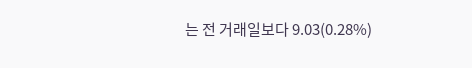는 전 거래일보다 9.03(0.28%)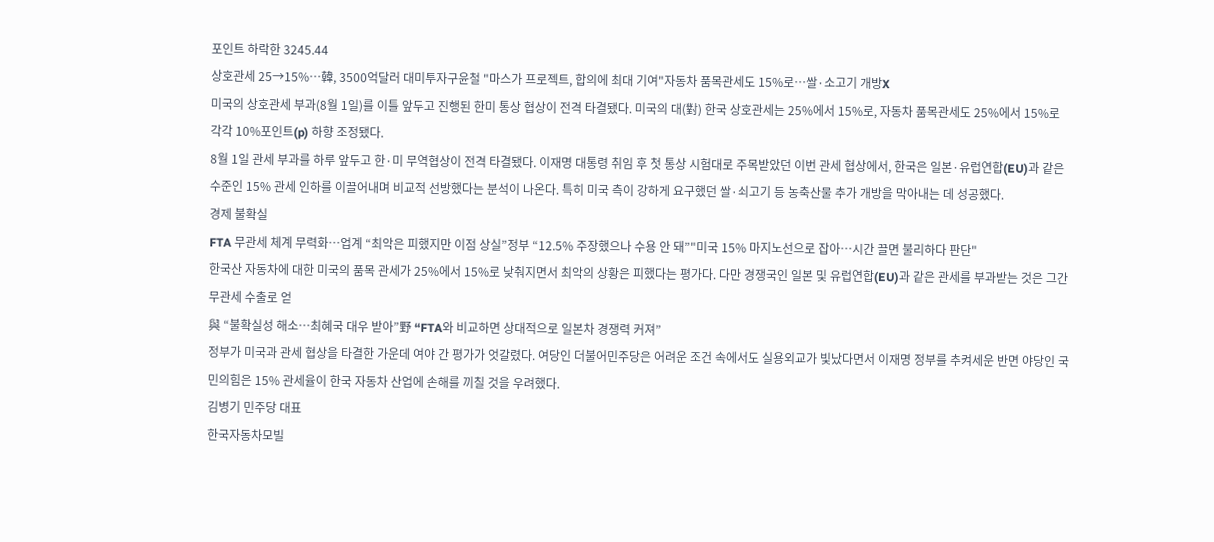포인트 하락한 3245.44
상호관세 25→15%…韓, 3500억달러 대미투자구윤철 "마스가 프로젝트, 합의에 최대 기여"자동차 품목관세도 15%로…쌀·소고기 개방X
미국의 상호관세 부과(8월 1일)를 이틀 앞두고 진행된 한미 통상 협상이 전격 타결됐다. 미국의 대(對) 한국 상호관세는 25%에서 15%로, 자동차 품목관세도 25%에서 15%로 각각 10%포인트(p) 하향 조정됐다.
8월 1일 관세 부과를 하루 앞두고 한·미 무역협상이 전격 타결됐다. 이재명 대통령 취임 후 첫 통상 시험대로 주목받았던 이번 관세 협상에서, 한국은 일본·유럽연합(EU)과 같은 수준인 15% 관세 인하를 이끌어내며 비교적 선방했다는 분석이 나온다. 특히 미국 측이 강하게 요구했던 쌀·쇠고기 등 농축산물 추가 개방을 막아내는 데 성공했다.
경제 불확실
FTA 무관세 체계 무력화…업계 “최악은 피했지만 이점 상실”정부 “12.5% 주장했으나 수용 안 돼”"미국 15% 마지노선으로 잡아…시간 끌면 불리하다 판단"
한국산 자동차에 대한 미국의 품목 관세가 25%에서 15%로 낮춰지면서 최악의 상황은 피했다는 평가다. 다만 경쟁국인 일본 및 유럽연합(EU)과 같은 관세를 부과받는 것은 그간 무관세 수출로 얻
與 “불확실성 해소…최혜국 대우 받아”野 “FTA와 비교하면 상대적으로 일본차 경쟁력 커져”
정부가 미국과 관세 협상을 타결한 가운데 여야 간 평가가 엇갈렸다. 여당인 더불어민주당은 어려운 조건 속에서도 실용외교가 빛났다면서 이재명 정부를 추켜세운 반면 야당인 국민의힘은 15% 관세율이 한국 자동차 산업에 손해를 끼칠 것을 우려했다.
김병기 민주당 대표
한국자동차모빌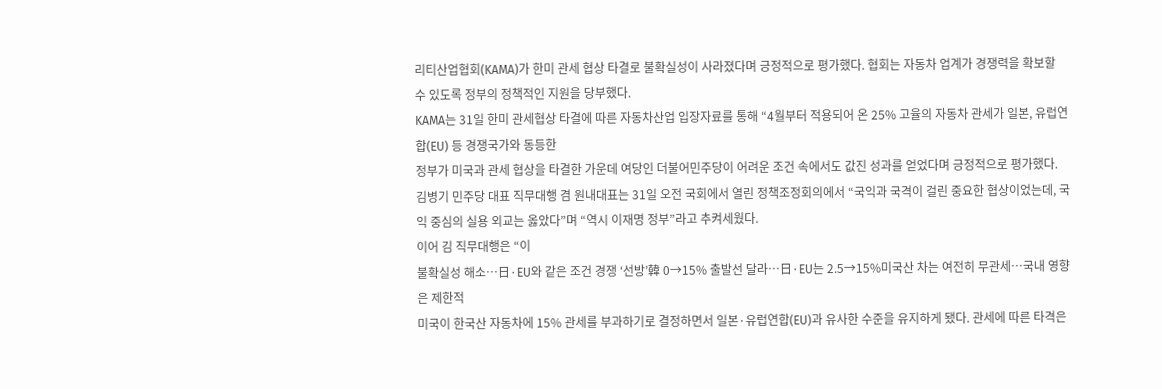리티산업협회(KAMA)가 한미 관세 협상 타결로 불확실성이 사라졌다며 긍정적으로 평가했다. 협회는 자동차 업계가 경쟁력을 확보할 수 있도록 정부의 정책적인 지원을 당부했다.
KAMA는 31일 한미 관세협상 타결에 따른 자동차산업 입장자료를 통해 “4월부터 적용되어 온 25% 고율의 자동차 관세가 일본, 유럽연합(EU) 등 경쟁국가와 동등한
정부가 미국과 관세 협상을 타결한 가운데 여당인 더불어민주당이 어려운 조건 속에서도 값진 성과를 얻었다며 긍정적으로 평가했다.
김병기 민주당 대표 직무대행 겸 원내대표는 31일 오전 국회에서 열린 정책조정회의에서 “국익과 국격이 걸린 중요한 협상이었는데, 국익 중심의 실용 외교는 옳았다”며 “역시 이재명 정부”라고 추켜세웠다.
이어 김 직무대행은 “이
불확실성 해소…日·EU와 같은 조건 경쟁 ‘선방’韓 0→15% 출발선 달라…日·EU는 2.5→15%미국산 차는 여전히 무관세…국내 영향은 제한적
미국이 한국산 자동차에 15% 관세를 부과하기로 결정하면서 일본·유럽연합(EU)과 유사한 수준을 유지하게 됐다. 관세에 따른 타격은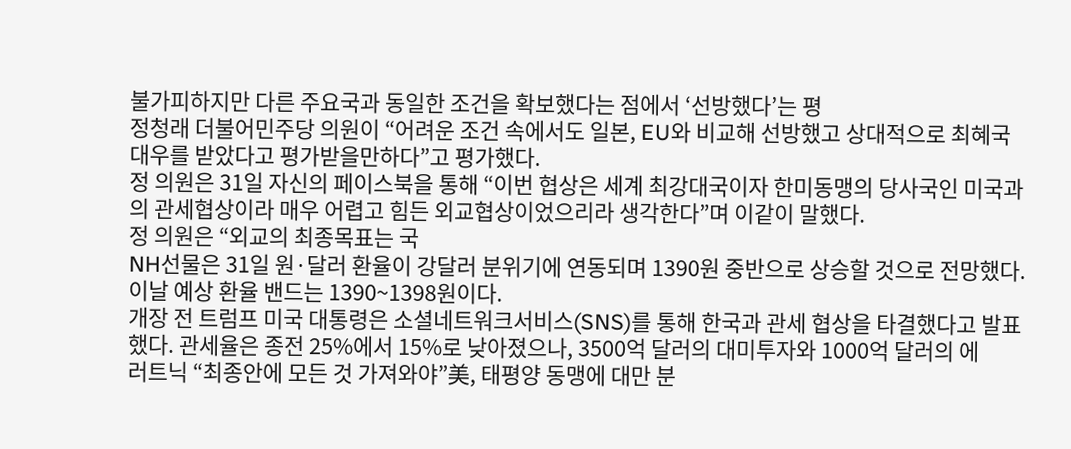불가피하지만 다른 주요국과 동일한 조건을 확보했다는 점에서 ‘선방했다’는 평
정청래 더불어민주당 의원이 “어려운 조건 속에서도 일본, EU와 비교해 선방했고 상대적으로 최혜국대우를 받았다고 평가받을만하다”고 평가했다.
정 의원은 31일 자신의 페이스북을 통해 “이번 협상은 세계 최강대국이자 한미동맹의 당사국인 미국과의 관세협상이라 매우 어렵고 힘든 외교협상이었으리라 생각한다”며 이같이 말했다.
정 의원은 “외교의 최종목표는 국
NH선물은 31일 원·달러 환율이 강달러 분위기에 연동되며 1390원 중반으로 상승할 것으로 전망했다. 이날 예상 환율 밴드는 1390~1398원이다.
개장 전 트럼프 미국 대통령은 소셜네트워크서비스(SNS)를 통해 한국과 관세 협상을 타결했다고 발표했다. 관세율은 종전 25%에서 15%로 낮아졌으나, 3500억 달러의 대미투자와 1000억 달러의 에
러트닉 “최종안에 모든 것 가져와야”美, 태평양 동맹에 대만 분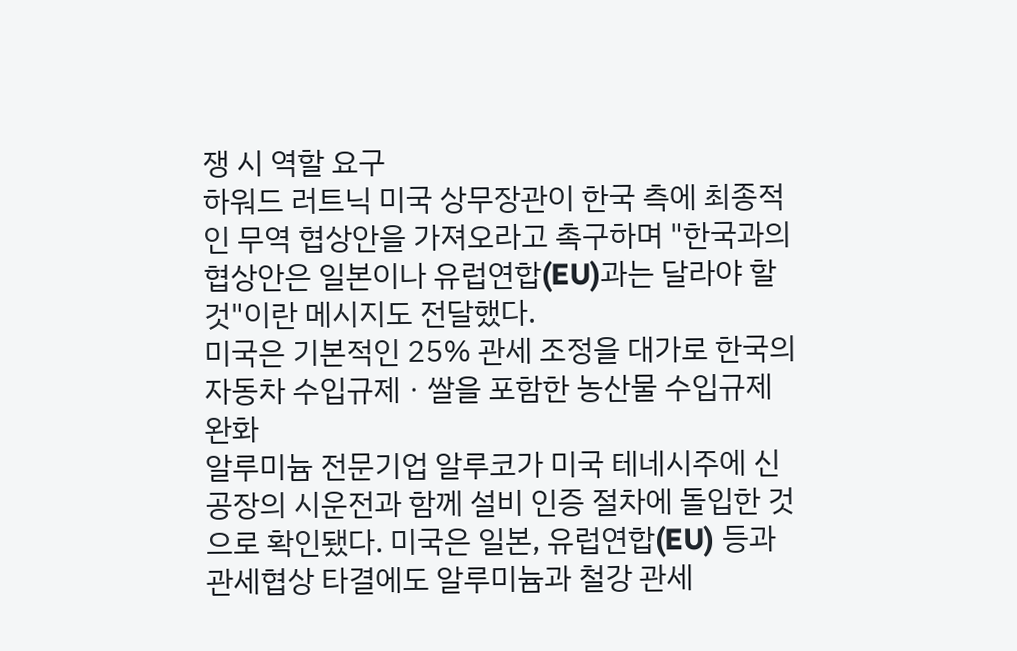쟁 시 역할 요구
하워드 러트닉 미국 상무장관이 한국 측에 최종적인 무역 협상안을 가져오라고 촉구하며 "한국과의 협상안은 일본이나 유럽연합(EU)과는 달라야 할 것"이란 메시지도 전달했다.
미국은 기본적인 25% 관세 조정을 대가로 한국의 자동차 수입규제ㆍ쌀을 포함한 농산물 수입규제 완화
알루미늄 전문기업 알루코가 미국 테네시주에 신공장의 시운전과 함께 설비 인증 절차에 돌입한 것으로 확인됐다. 미국은 일본, 유럽연합(EU) 등과 관세협상 타결에도 알루미늄과 철강 관세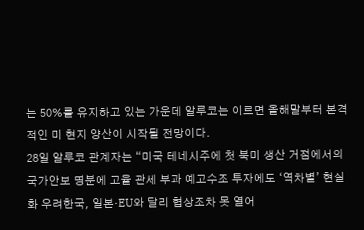는 50%를 유지하고 있는 가운데 알루코는 이르면 올해말부터 본격적인 미 현지 양산이 시작될 전망이다.
28일 알루코 관계자는 “미국 테네시주에 첫 북미 생산 거점에서의
국가안보 명분에 고율 관세 부과 예고수조 투자에도 ‘역차별’ 현실화 우려한국, 일본·EU와 달리 협상조차 못 열어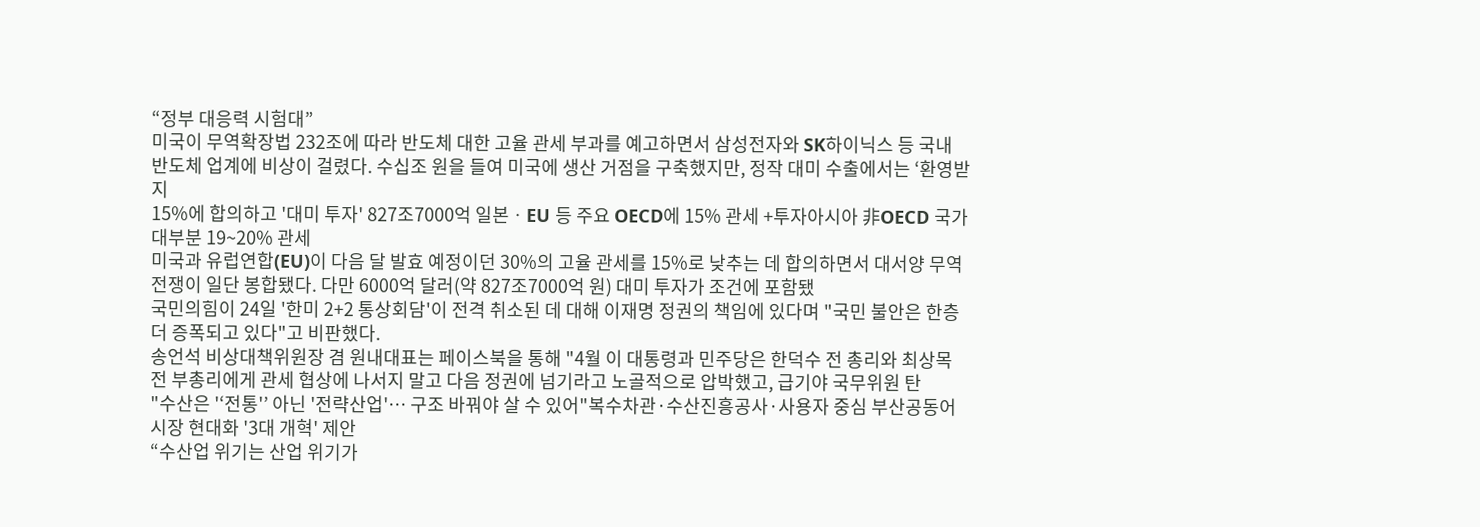“정부 대응력 시험대”
미국이 무역확장법 232조에 따라 반도체 대한 고율 관세 부과를 예고하면서 삼성전자와 SK하이닉스 등 국내 반도체 업계에 비상이 걸렸다. 수십조 원을 들여 미국에 생산 거점을 구축했지만, 정작 대미 수출에서는 ‘환영받지
15%에 합의하고 '대미 투자' 827조7000억 일본ㆍEU 등 주요 OECD에 15% 관세 +투자아시아 非OECD 국가 대부분 19~20% 관세
미국과 유럽연합(EU)이 다음 달 발효 예정이던 30%의 고율 관세를 15%로 낮추는 데 합의하면서 대서양 무역전쟁이 일단 봉합됐다. 다만 6000억 달러(약 827조7000억 원) 대미 투자가 조건에 포함됐
국민의힘이 24일 '한미 2+2 통상회담'이 전격 취소된 데 대해 이재명 정권의 책임에 있다며 "국민 불안은 한층 더 증폭되고 있다"고 비판했다.
송언석 비상대책위원장 겸 원내대표는 페이스북을 통해 "4월 이 대통령과 민주당은 한덕수 전 총리와 최상목 전 부총리에게 관세 협상에 나서지 말고 다음 정권에 넘기라고 노골적으로 압박했고, 급기야 국무위원 탄
"수산은 '‘전통'’ 아닌 '전략산업'… 구조 바꿔야 살 수 있어"복수차관·수산진흥공사·사용자 중심 부산공동어시장 현대화 '3대 개혁' 제안
“수산업 위기는 산업 위기가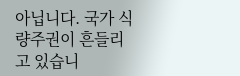아닙니다. 국가 식량주권이 흔들리고 있습니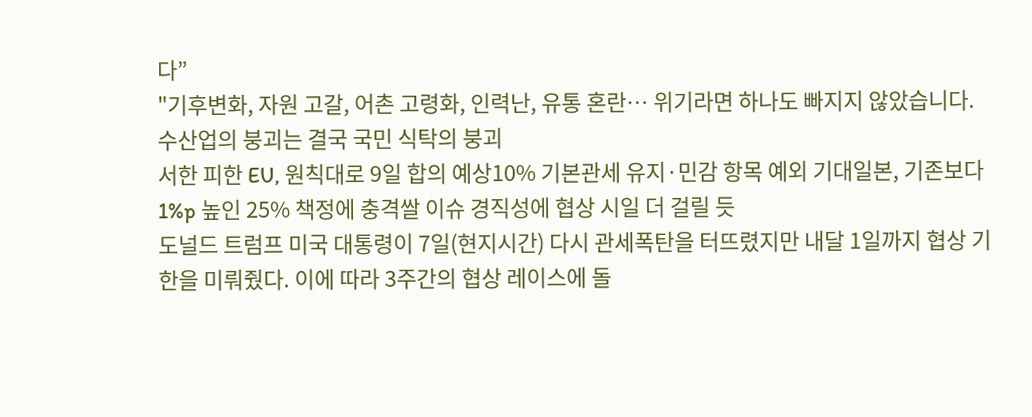다”
"기후변화, 자원 고갈, 어촌 고령화, 인력난, 유통 혼란… 위기라면 하나도 빠지지 않았습니다. 수산업의 붕괴는 결국 국민 식탁의 붕괴
서한 피한 EU, 원칙대로 9일 합의 예상10% 기본관세 유지·민감 항목 예외 기대일본, 기존보다 1%p 높인 25% 책정에 충격쌀 이슈 경직성에 협상 시일 더 걸릴 듯
도널드 트럼프 미국 대통령이 7일(현지시간) 다시 관세폭탄을 터뜨렸지만 내달 1일까지 협상 기한을 미뤄줬다. 이에 따라 3주간의 협상 레이스에 돌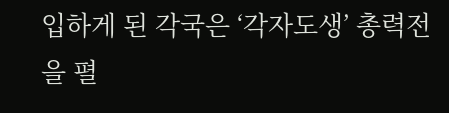입하게 된 각국은 ‘각자도생’ 총력전을 펼